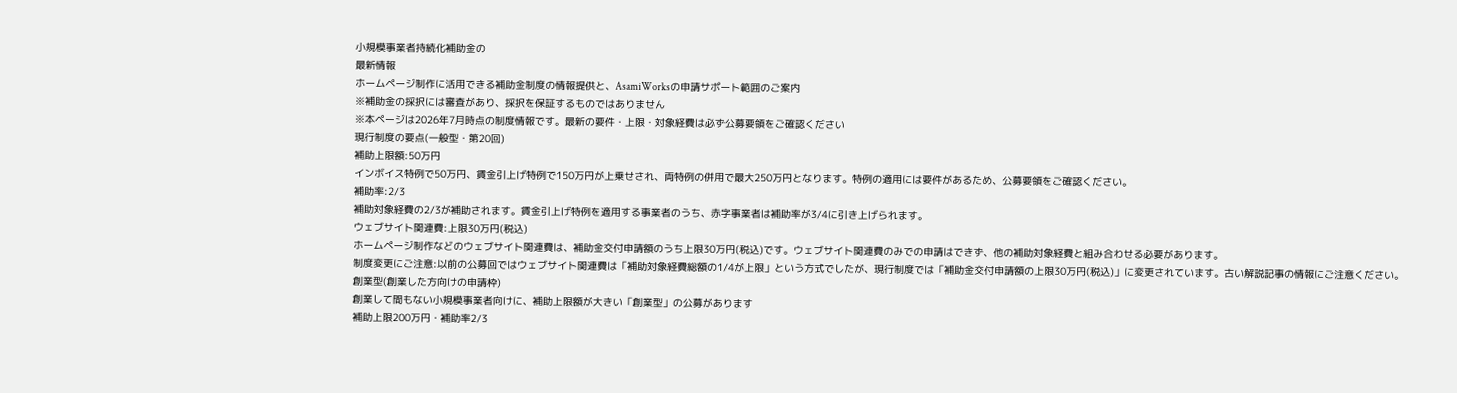小規模事業者持続化補助金の
最新情報
ホームページ制作に活用できる補助金制度の情報提供と、AsamiWorksの申請サポート範囲のご案内
※補助金の採択には審査があり、採択を保証するものではありません
※本ページは2026年7月時点の制度情報です。最新の要件・上限・対象経費は必ず公募要領をご確認ください
現行制度の要点(一般型・第20回)
補助上限額:50万円
インボイス特例で50万円、賃金引上げ特例で150万円が上乗せされ、両特例の併用で最大250万円となります。特例の適用には要件があるため、公募要領をご確認ください。
補助率:2/3
補助対象経費の2/3が補助されます。賃金引上げ特例を適用する事業者のうち、赤字事業者は補助率が3/4に引き上げられます。
ウェブサイト関連費:上限30万円(税込)
ホームページ制作などのウェブサイト関連費は、補助金交付申請額のうち上限30万円(税込)です。ウェブサイト関連費のみでの申請はできず、他の補助対象経費と組み合わせる必要があります。
制度変更にご注意:以前の公募回ではウェブサイト関連費は「補助対象経費総額の1/4が上限」という方式でしたが、現行制度では「補助金交付申請額の上限30万円(税込)」に変更されています。古い解説記事の情報にご注意ください。
創業型(創業した方向けの申請枠)
創業して間もない小規模事業者向けに、補助上限額が大きい「創業型」の公募があります
補助上限200万円・補助率2/3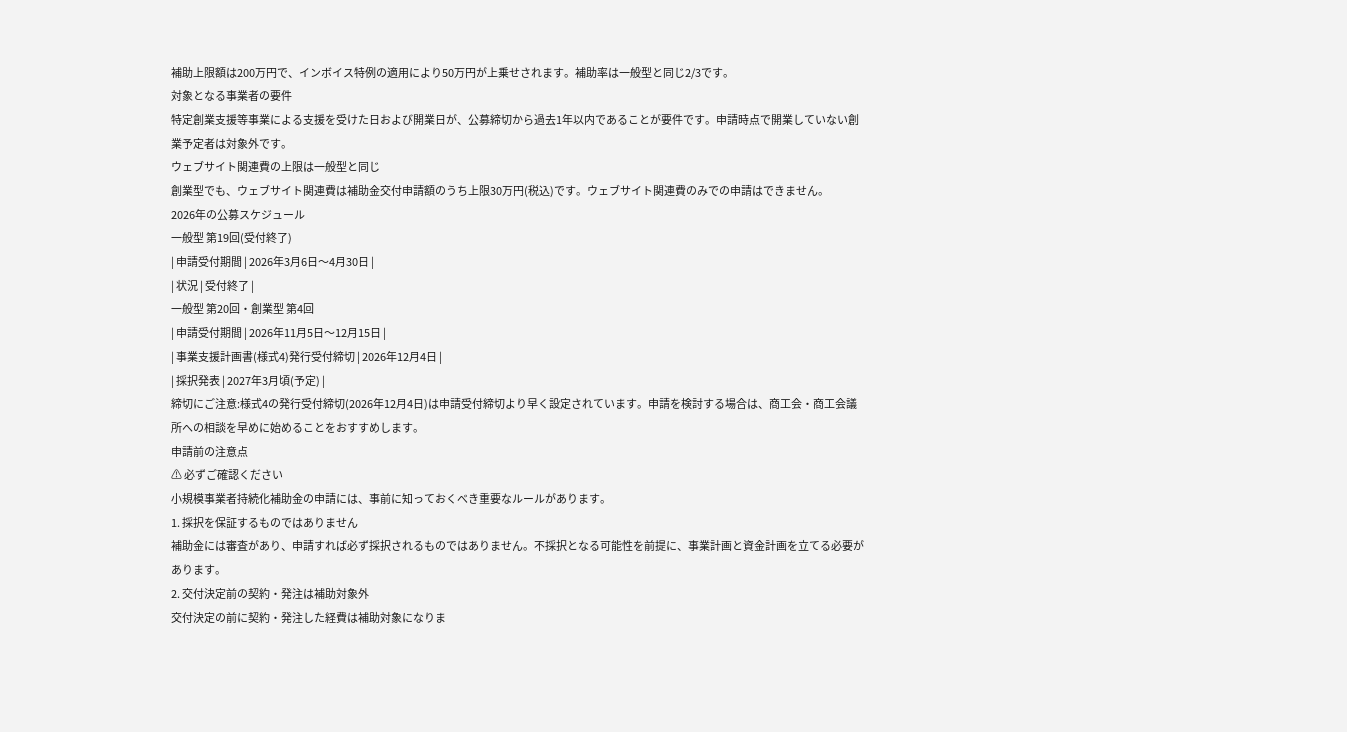補助上限額は200万円で、インボイス特例の適用により50万円が上乗せされます。補助率は一般型と同じ2/3です。
対象となる事業者の要件
特定創業支援等事業による支援を受けた日および開業日が、公募締切から過去1年以内であることが要件です。申請時点で開業していない創業予定者は対象外です。
ウェブサイト関連費の上限は一般型と同じ
創業型でも、ウェブサイト関連費は補助金交付申請額のうち上限30万円(税込)です。ウェブサイト関連費のみでの申請はできません。
2026年の公募スケジュール
一般型 第19回(受付終了)
| 申請受付期間 | 2026年3月6日〜4月30日 |
| 状況 | 受付終了 |
一般型 第20回・創業型 第4回
| 申請受付期間 | 2026年11月5日〜12月15日 |
| 事業支援計画書(様式4)発行受付締切 | 2026年12月4日 |
| 採択発表 | 2027年3月頃(予定) |
締切にご注意:様式4の発行受付締切(2026年12月4日)は申請受付締切より早く設定されています。申請を検討する場合は、商工会・商工会議所への相談を早めに始めることをおすすめします。
申請前の注意点
⚠ 必ずご確認ください
小規模事業者持続化補助金の申請には、事前に知っておくべき重要なルールがあります。
1. 採択を保証するものではありません
補助金には審査があり、申請すれば必ず採択されるものではありません。不採択となる可能性を前提に、事業計画と資金計画を立てる必要があります。
2. 交付決定前の契約・発注は補助対象外
交付決定の前に契約・発注した経費は補助対象になりま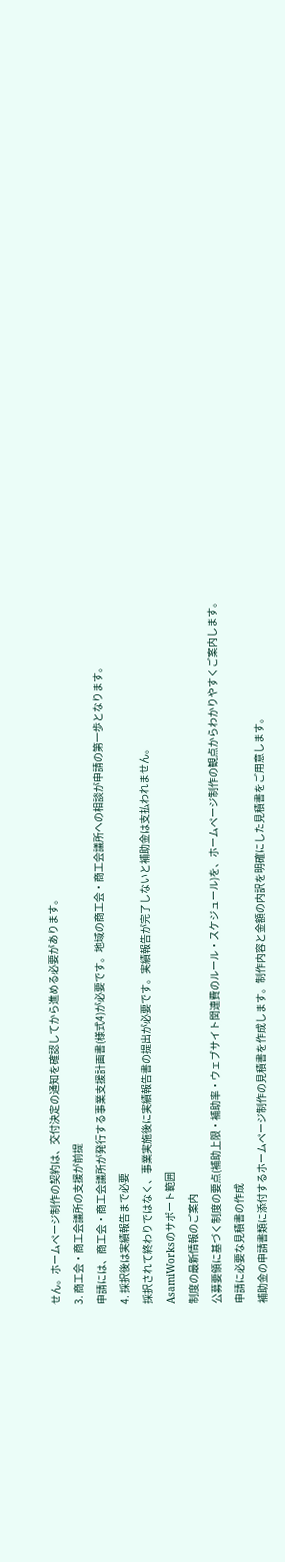せん。ホームページ制作の契約は、交付決定の通知を確認してから進める必要があります。
3. 商工会・商工会議所の支援が前提
申請には、商工会・商工会議所が発行する事業支援計画書(様式4)が必要です。地域の商工会・商工会議所への相談が申請の第一歩となります。
4. 採択後は実績報告まで必要
採択されて終わりではなく、事業実施後に実績報告書の提出が必要です。実績報告が完了しないと補助金は支払われません。
AsamiWorksのサポート範囲
制度の最新情報のご案内
公募要領に基づく制度の要点(補助上限・補助率・ウェブサイト関連費のルール・スケジュール)を、ホームページ制作の観点からわかりやすくご案内します。
申請に必要な見積書の作成
補助金の申請書類に添付するホームページ制作の見積書を作成します。制作内容と金額の内訳を明確にした見積書をご用意します。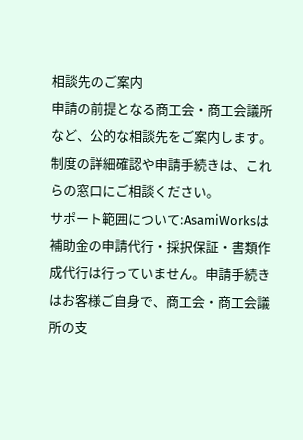相談先のご案内
申請の前提となる商工会・商工会議所など、公的な相談先をご案内します。制度の詳細確認や申請手続きは、これらの窓口にご相談ください。
サポート範囲について:AsamiWorksは補助金の申請代行・採択保証・書類作成代行は行っていません。申請手続きはお客様ご自身で、商工会・商工会議所の支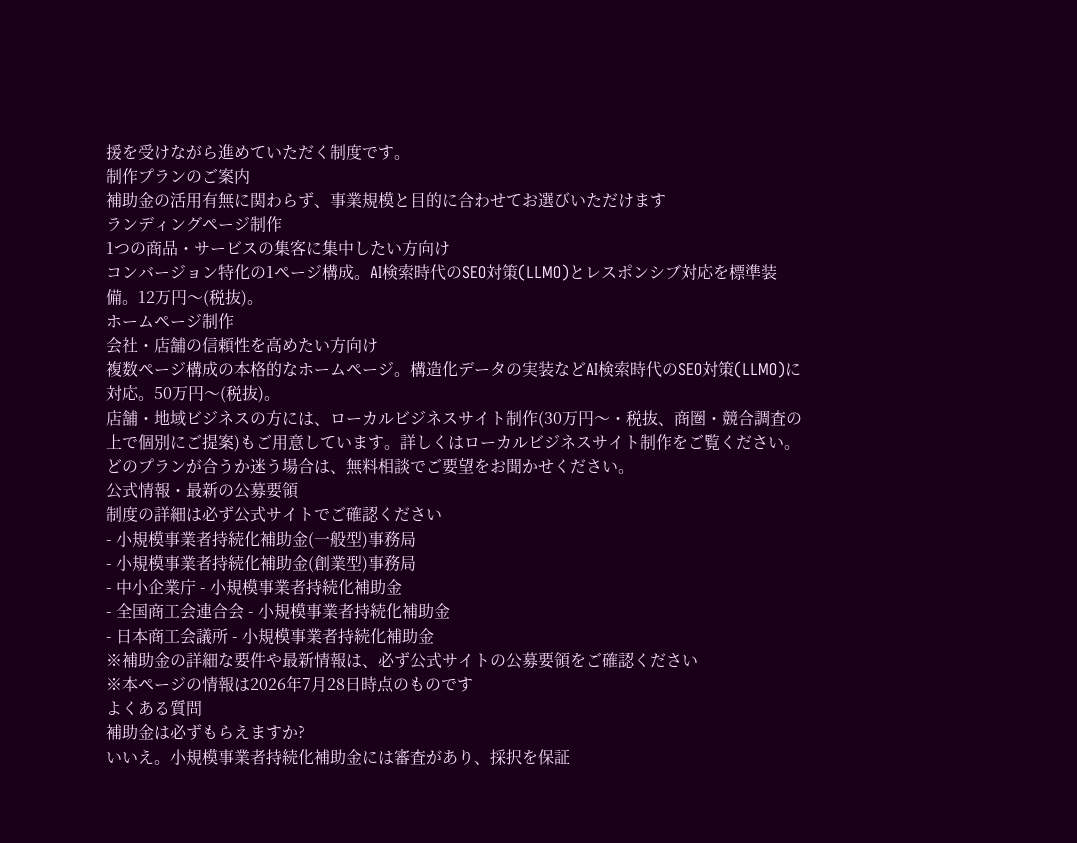援を受けながら進めていただく制度です。
制作プランのご案内
補助金の活用有無に関わらず、事業規模と目的に合わせてお選びいただけます
ランディングページ制作
1つの商品・サービスの集客に集中したい方向け
コンバージョン特化の1ページ構成。AI検索時代のSEO対策(LLMO)とレスポンシブ対応を標準装備。12万円〜(税抜)。
ホームページ制作
会社・店舗の信頼性を高めたい方向け
複数ページ構成の本格的なホームページ。構造化データの実装などAI検索時代のSEO対策(LLMO)に対応。50万円〜(税抜)。
店舗・地域ビジネスの方には、ローカルビジネスサイト制作(30万円〜・税抜、商圏・競合調査の上で個別にご提案)もご用意しています。詳しくはローカルビジネスサイト制作をご覧ください。
どのプランが合うか迷う場合は、無料相談でご要望をお聞かせください。
公式情報・最新の公募要領
制度の詳細は必ず公式サイトでご確認ください
- 小規模事業者持続化補助金(一般型)事務局
- 小規模事業者持続化補助金(創業型)事務局
- 中小企業庁 - 小規模事業者持続化補助金
- 全国商工会連合会 - 小規模事業者持続化補助金
- 日本商工会議所 - 小規模事業者持続化補助金
※補助金の詳細な要件や最新情報は、必ず公式サイトの公募要領をご確認ください
※本ページの情報は2026年7月28日時点のものです
よくある質問
補助金は必ずもらえますか?
いいえ。小規模事業者持続化補助金には審査があり、採択を保証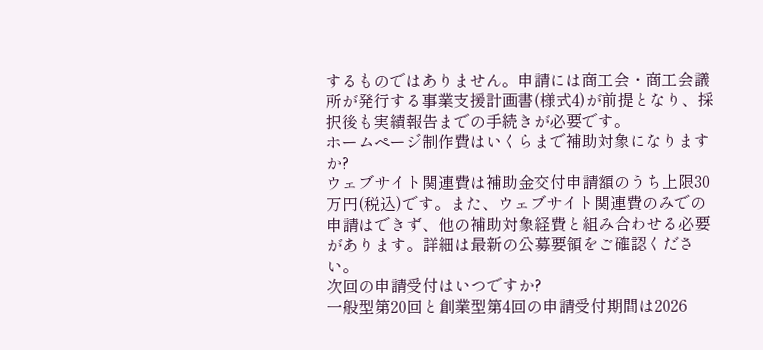するものではありません。申請には商工会・商工会議所が発行する事業支援計画書(様式4)が前提となり、採択後も実績報告までの手続きが必要です。
ホームページ制作費はいくらまで補助対象になりますか?
ウェブサイト関連費は補助金交付申請額のうち上限30万円(税込)です。また、ウェブサイト関連費のみでの申請はできず、他の補助対象経費と組み合わせる必要があります。詳細は最新の公募要領をご確認ください。
次回の申請受付はいつですか?
一般型第20回と創業型第4回の申請受付期間は2026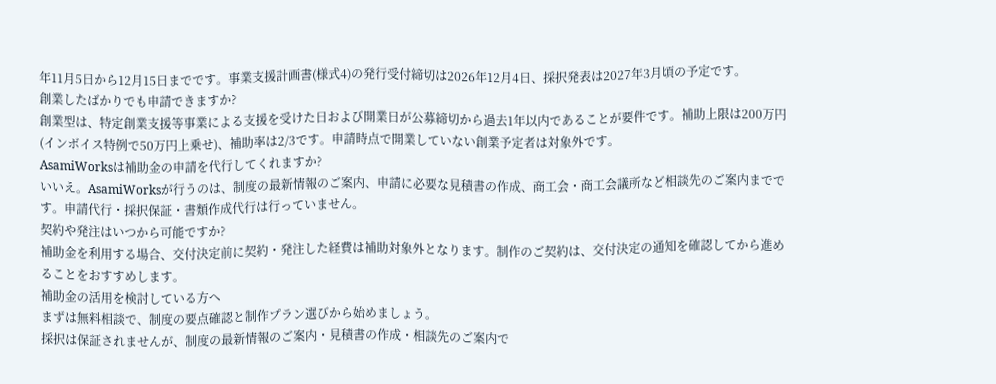年11月5日から12月15日までです。事業支援計画書(様式4)の発行受付締切は2026年12月4日、採択発表は2027年3月頃の予定です。
創業したばかりでも申請できますか?
創業型は、特定創業支援等事業による支援を受けた日および開業日が公募締切から過去1年以内であることが要件です。補助上限は200万円(インボイス特例で50万円上乗せ)、補助率は2/3です。申請時点で開業していない創業予定者は対象外です。
AsamiWorksは補助金の申請を代行してくれますか?
いいえ。AsamiWorksが行うのは、制度の最新情報のご案内、申請に必要な見積書の作成、商工会・商工会議所など相談先のご案内までです。申請代行・採択保証・書類作成代行は行っていません。
契約や発注はいつから可能ですか?
補助金を利用する場合、交付決定前に契約・発注した経費は補助対象外となります。制作のご契約は、交付決定の通知を確認してから進めることをおすすめします。
補助金の活用を検討している方へ
まずは無料相談で、制度の要点確認と制作プラン選びから始めましょう。
採択は保証されませんが、制度の最新情報のご案内・見積書の作成・相談先のご案内で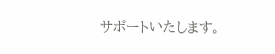サポートいたします。